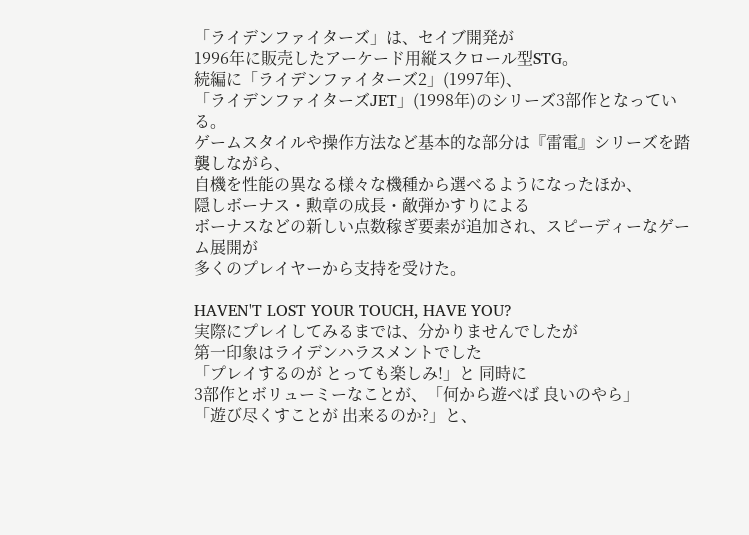「ライデンファイターズ」は、セイブ開発が
1996年に販売したアーケード用縦スクロール型STG。
続編に「ライデンファイターズ2」(1997年)、
「ライデンファイターズJET」(1998年)のシリーズ3部作となっている。
ゲームスタイルや操作方法など基本的な部分は『雷電』シリーズを踏襲しながら、
自機を性能の異なる様々な機種から選べるようになったほか、
隠しボーナス・勲章の成長・敵弾かすりによる
ボーナスなどの新しい点数稼ぎ要素が追加され、スピーディーなゲーム展開が
多くのプレイヤーから支持を受けた。

HAVEN'T LOST YOUR TOUCH, HAVE YOU?
実際にプレイしてみるまでは、分かりませんでしたが
第一印象はライデンハラスメントでした
「プレイするのが とっても楽しみ!」と 同時に
3部作とボリューミーなことが、「何から遊べば 良いのやら」
「遊び尽くすことが 出来るのか?」と、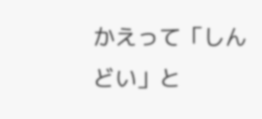かえって「しんどい」と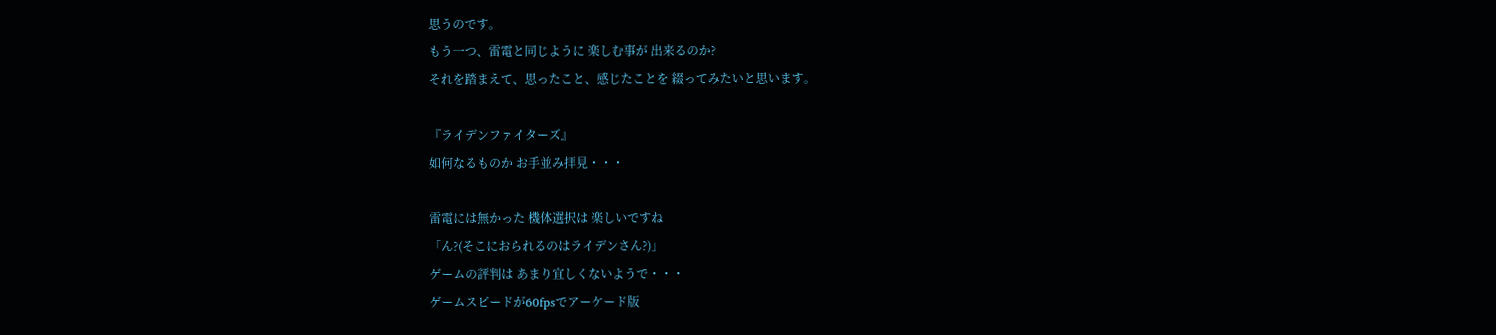思うのです。
もう一つ、雷電と同じように 楽しむ事が 出来るのか?
それを踏まえて、思ったこと、感じたことを 綴ってみたいと思います。

『ライデンファイターズ』
如何なるものか お手並み拝見・・・

雷電には無かった 機体選択は 楽しいですね
「ん?(そこにおられるのはライデンさん?)」
ゲームの評判は あまり宜しくないようで・・・
ゲームスピードが60fpsでアーケード版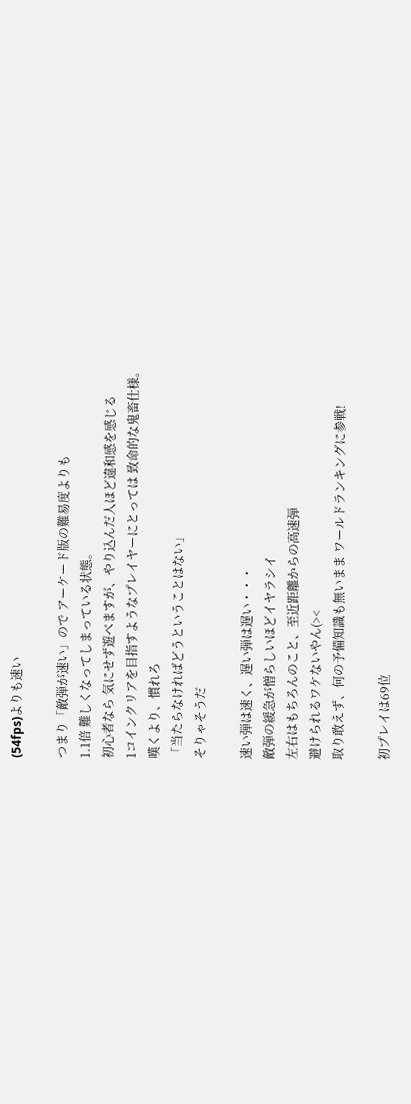(54fps)よりも速い

つまり「敵弾が速い」ので アーケード版の難易度よりも
1.1倍 難しくなってしまっている状態。
初心者なら 気にせず遊べますが、やり込んだ人ほど違和感を感じる
1コインクリアを目指すようなプレイヤーにとっては 致命的な鬼畜仕様。
嘆くより、慣れろ
「当たらなければどうということはない」
そりゃそうだ

速い弾は速く、遅い弾は遅い・・・
敵弾の緩急が憎らしいほどイヤラシイ
左右はもちろんのこと、至近距離からの高速弾
避けられるワケないやん(><
取り敢えず、何の予備知識も無いまま ワールドランキングに参戦!

初プレイは69位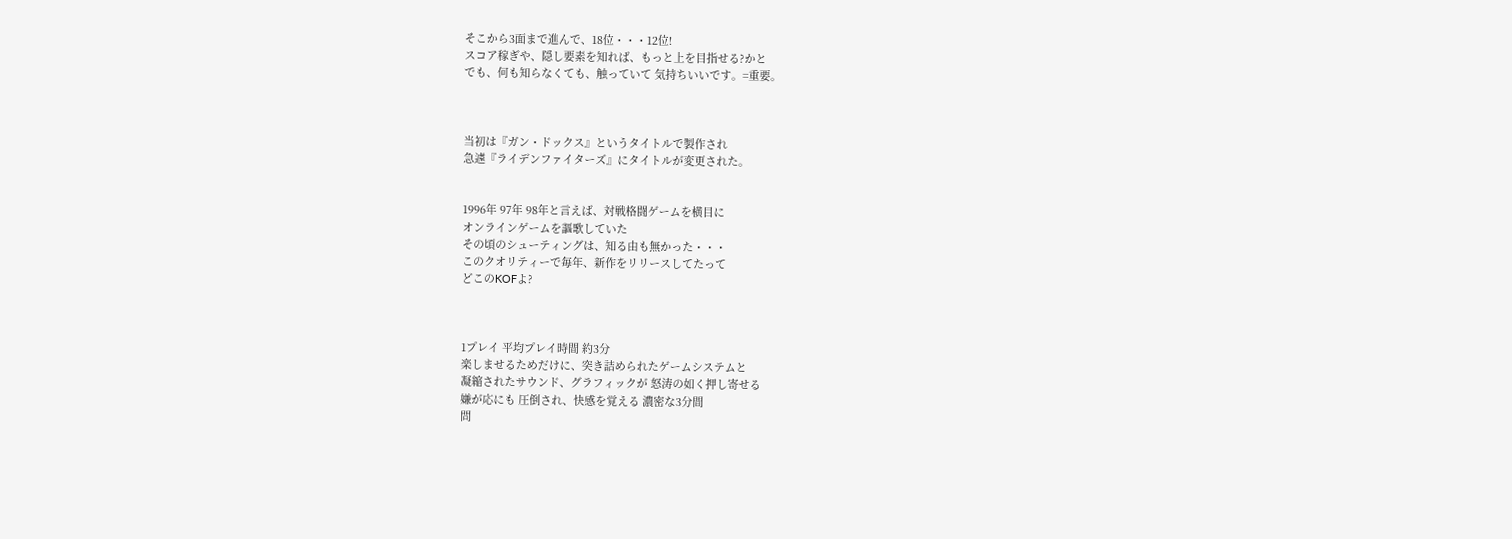そこから3面まで進んで、18位・・・12位!
スコア稼ぎや、隠し要素を知れば、もっと上を目指せる?かと
でも、何も知らなくても、触っていて 気持ちいいです。=重要。



当初は『ガン・ドックス』というタイトルで製作され
急遽『ライデンファイターズ』にタイトルが変更された。


1996年 97年 98年と言えば、対戦格闘ゲームを横目に
オンラインゲームを謳歌していた
その頃のシューティングは、知る由も無かった・・・
このクオリティーで毎年、新作をリリースしてたって
どこのKOFよ?



1プレイ 平均プレイ時間 約3分
楽しませるためだけに、突き詰められたゲームシステムと
凝縮されたサウンド、グラフィックが 怒涛の如く押し寄せる
嫌が応にも 圧倒され、快感を覚える 濃密な3分間
問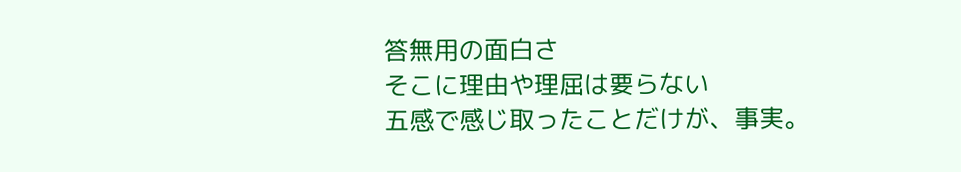答無用の面白さ
そこに理由や理屈は要らない
五感で感じ取ったことだけが、事実。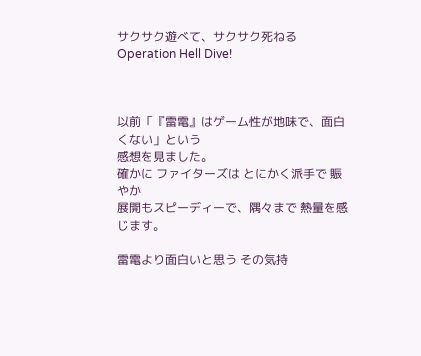サクサク遊べて、サクサク死ねる
Operation Hell Dive!



以前「『雷電』はゲーム性が地味で、面白くない」という
感想を見ました。
確かに ファイターズは とにかく派手で 賑やか
展開もスピーディーで、隅々まで 熱量を感じます。

雷電より面白いと思う その気持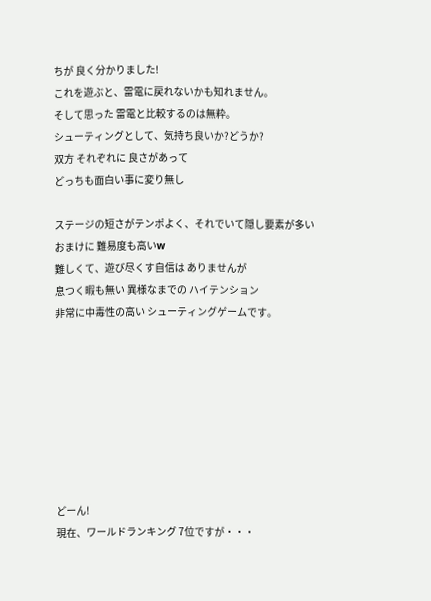ちが 良く分かりました!
これを遊ぶと、雷電に戻れないかも知れません。
そして思った 雷電と比較するのは無粋。
シューティングとして、気持ち良いか?どうか?
双方 それぞれに 良さがあって
どっちも面白い事に変り無し

ステージの短さがテンポよく、それでいて隠し要素が多い
おまけに 難易度も高いw
難しくて、遊び尽くす自信は ありませんが
息つく暇も無い 異様なまでの ハイテンション
非常に中毒性の高い シューティングゲームです。








どーん!
現在、ワールドランキング 7位ですが・・・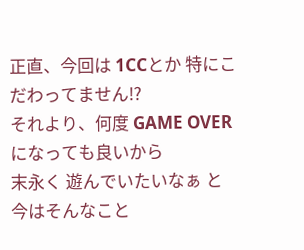正直、今回は 1CCとか 特にこだわってません!?
それより、何度 GAME OVERになっても良いから
末永く 遊んでいたいなぁ と
今はそんなこと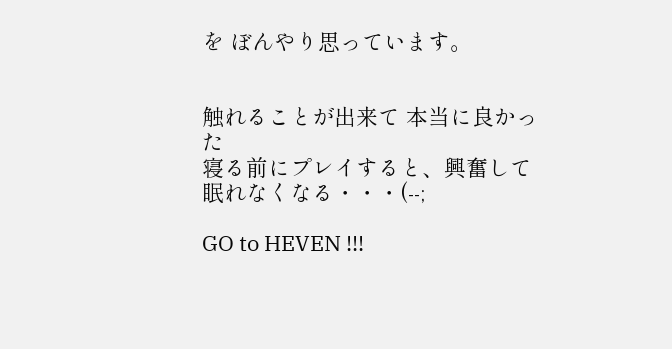を ぼんやり思っています。


触れることが出来て 本当に良かった
寝る前にプレイすると、興奮して眠れなくなる・・・(--;

GO to HEVEN !!!